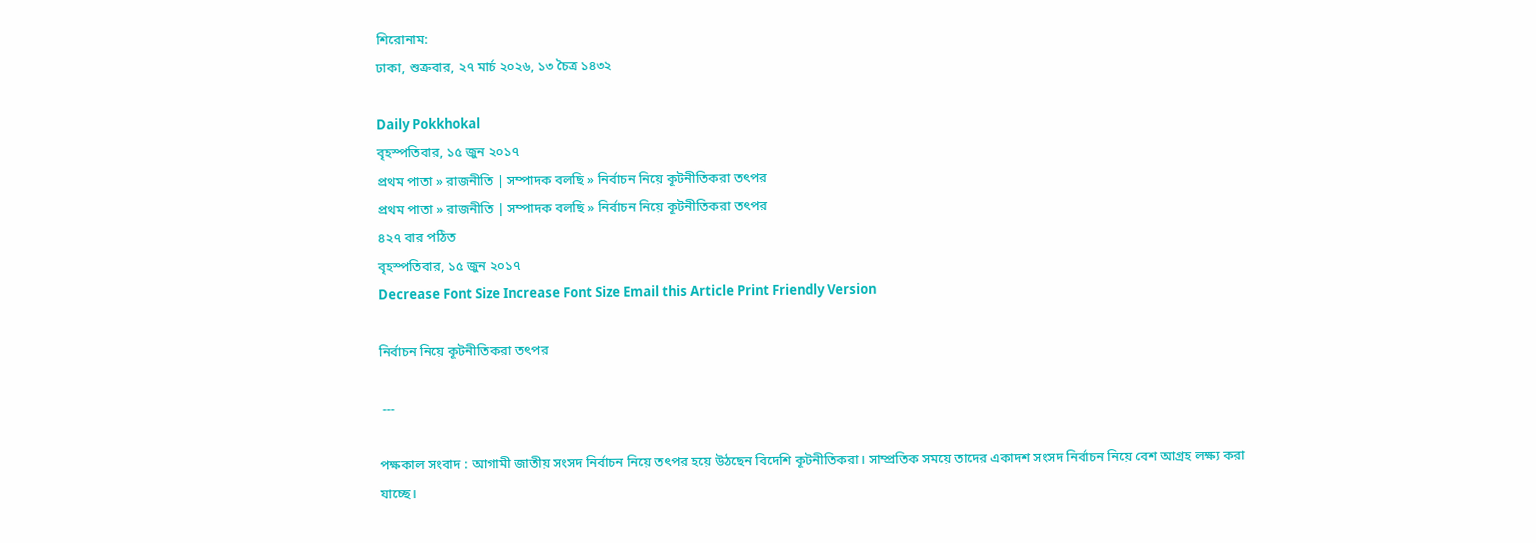শিরোনাম:
ঢাকা, শুক্রবার, ২৭ মার্চ ২০২৬, ১৩ চৈত্র ১৪৩২

Daily Pokkhokal
বৃহস্পতিবার, ১৫ জুন ২০১৭
প্রথম পাতা » রাজনীতি | সম্পাদক বলছি » নির্বাচন নিয়ে কূটনীতিকরা তৎপর
প্রথম পাতা » রাজনীতি | সম্পাদক বলছি » নির্বাচন নিয়ে কূটনীতিকরা তৎপর
৪২৭ বার পঠিত
বৃহস্পতিবার, ১৫ জুন ২০১৭
Decrease Font Size Increase Font Size Email this Article Print Friendly Version

নির্বাচন নিয়ে কূটনীতিকরা তৎপর

 ---

পক্ষকাল সংবাদ : আগামী জাতীয় সংসদ নির্বাচন নিয়ে তৎপর হয়ে উঠছেন বিদেশি কূটনীতিকরা। সাম্প্রতিক সময়ে তাদের একাদশ সংসদ নির্বাচন নিয়ে বেশ আগ্রহ লক্ষ্য করা যাচ্ছে।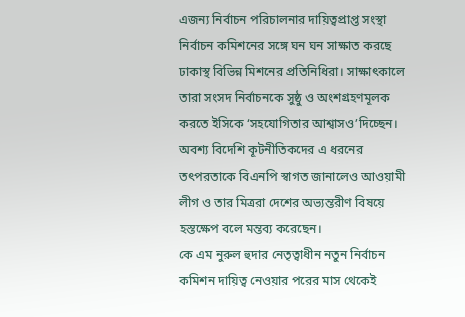এজন্য নির্বাচন পরিচালনার দায়িত্বপ্রাপ্ত সংস্থা নির্বাচন কমিশনের সঙ্গে ঘন ঘন সাক্ষাত করছে ঢাকাস্থ বিভিন্ন মিশনের প্রতিনিধিরা। সাক্ষাৎকালে তারা সংসদ নির্বাচনকে সুষ্ঠু ও অংশগ্রহণমূলক করতে ইসিকে ‘সহযোগিতার আশ্বাসও’দিচ্ছেন। অবশ্য বিদেশি কূটনীতিকদের এ ধরনের তৎপরতাকে বিএনপি স্বাগত জানালেও আওয়ামী লীগ ও তার মিত্ররা দেশের অভ্যন্তরীণ বিষয়ে হস্তক্ষেপ বলে মন্তব্য করেছেন।
কে এম নুরুল হুদার নেতৃত্বাধীন নতুন নির্বাচন কমিশন দায়িত্ব নেওয়ার পরের মাস থেকেই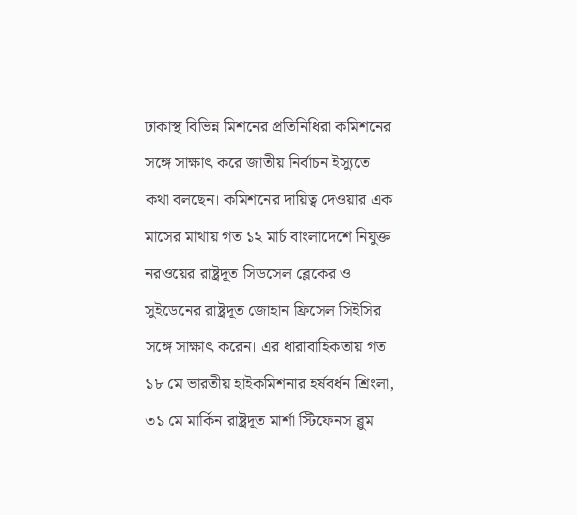ঢাকাস্থ বিভিন্ন মিশনের প্রতিনিধিরা কমিশনের সঙ্গে সাক্ষাৎ করে জাতীয় নির্বাচন ইস্যুতে কথা বলছেন। কমিশনের দায়িত্ব দেওয়ার এক মাসের মাথায় গত ১২ মার্চ বাংলাদেশে নিযুক্ত নরওয়ের রাষ্ট্রদূত সিডসেল ব্লেকের ও সুইডেনের রাষ্ট্রদূত জোহান ফ্রিসেল সিইসির সঙ্গে সাক্ষাৎ করেন। এর ধারাবাহিকতায় গত ১৮ মে ভারতীয় হাইকমিশনার হর্ষবর্ধন শ্রিংলা, ৩১ মে মার্কিন রাষ্ট্রদূত মার্শা স্টিফেনস ব্লুম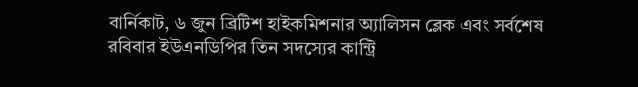বার্নিকাট, ৬ জুন ব্রিটিশ হাইকমিশনার অ্যালিসন ব্লেক এবং সর্বশেষ রবিবার ইউএনডিপির তিন সদস্যের কান্ট্রি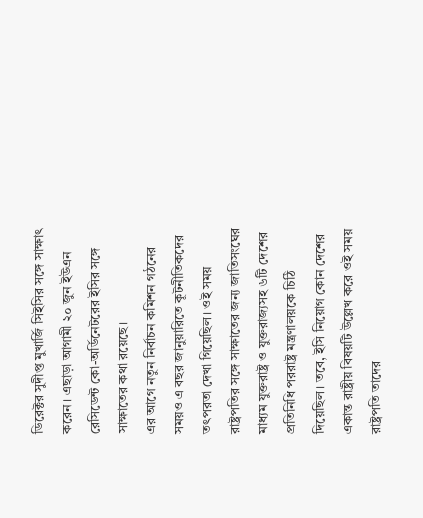ডিরেক্টর সুদীপ্ত মুখার্জি সিইসির সঙ্গে সাক্ষাৎ করেন। এছাড়া আগামী ২০ জুন ইউএন রেসিডেন্ট কো-অর্ডিনেটরের ইসির সঙ্গে সাক্ষাতের কথা রয়েছে।
এর আগে নতুন নির্বাচন কমিশন গঠনের সময়ও এ বছর জানুয়ারিতে কূটনীতিকদের তৎপরতা দেখা গিয়েছিল। ওই সময় রাষ্ট্রপতির সঙ্গে সাক্ষাতের জন্য জাতিসংঘের মাধ্যম যুক্তরাষ্ট্র ও যুক্তরাজ্যসহ ৬টি দেশের প্রতিনিধি পররাষ্ট্র মন্ত্রণালয়কে চিঠি দিয়েছিল। তবে, ইসি নিয়োগ কোন দেশের একান্ত রাষ্ট্রীয় বিষয়টি উল্লেখ করে ওই সময় রাষ্ট্রপতি তাদের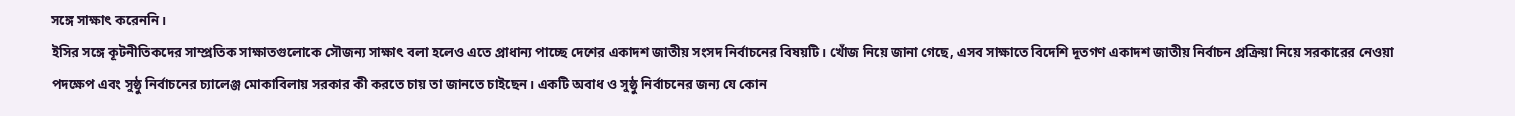সঙ্গে সাক্ষাৎ করেননি।
ইসির সঙ্গে কূটনীতিকদের সাম্প্রতিক সাক্ষাতগুলোকে সৌজন্য সাক্ষাৎ বলা হলেও এতে প্রাধান্য পাচ্ছে দেশের একাদশ জাতীয় সংসদ নির্বাচনের বিষয়টি। খোঁজ নিয়ে জানা গেছে, এসব সাক্ষাতে বিদেশি দূতগণ একাদশ জাতীয় নির্বাচন প্রক্রিয়া নিয়ে সরকারের নেওয়া পদক্ষেপ এবং সুষ্ঠু নির্বাচনের চ্যালেঞ্জ মোকাবিলায় সরকার কী করতে চায় তা জানতে চাইছেন। একটি অবাধ ও সুষ্ঠু নির্বাচনের জন্য যে কোন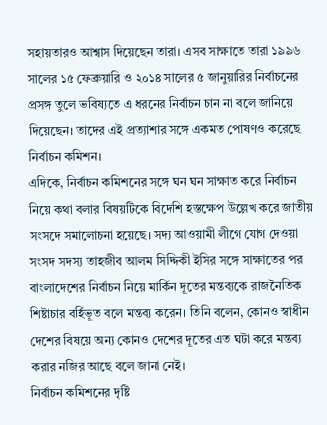সহায়তারও আশ্বাস দিয়েছেন তারা। এসব সাক্ষাতে তারা ১৯৯৬ সালের ১৫ ফেব্রুয়ারি ও ২০১৪ সালের ৫ জানুয়ারির নির্বাচনের প্রসঙ্গ তুলে ভবিষ্যতে এ ধরনের নির্বাচন চান না বলে জানিয়ে দিয়েছেন। তাদের এই প্রত্যাশার সঙ্গে একমত পোষণও করেছে নির্বাচন কমিশন।
এদিকে, নির্বাচন কমিশনের সঙ্গে ঘন ঘন সাক্ষাত করে নির্বাচন নিয়ে কথা বলার বিষয়টিকে বিদেশি হস্তক্ষেপ উল্লেখ করে জাতীয় সংসদে সমালোচনা হয়েছে। সদ্য আওয়ামী লীগে যোগ দেওয়া সংসদ সদস্য তাহজীব আলম সিদ্দিকী ইসির সঙ্গে সাক্ষাতের পর বাংলাদেশের নির্বাচন নিয়ে মার্কিন দূতের মন্তব্যকে রাজনৈতিক শিষ্টাচার বর্হিভূত বলে মন্তব্য করেন। তিনি বলেন, কোনও স্বাধীন দেশের বিষয়ে অন্য কোনও দেশের দূতের এত ঘটা করে মন্তব্য করার নজির আছে বলে জানা নেই।
নির্বাচন কমিশনের দৃষ্টি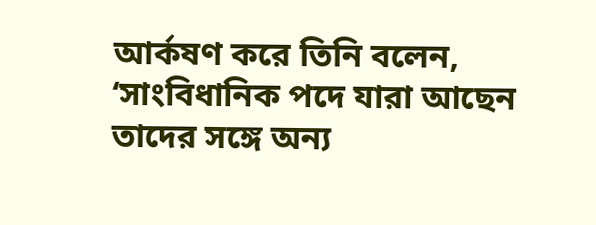আর্কষণ করে তিনি বলেন, ‘সাংবিধানিক পদে যারা আছেন তাদের সঙ্গে অন্য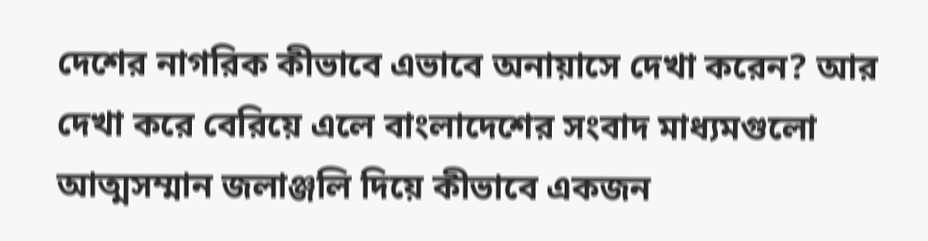দেশের নাগরিক কীভাবে এভাবে অনায়াসে দেখা করেন? আর দেখা করে বেরিয়ে এলে বাংলাদেশের সংবাদ মাধ্যমগুলো আত্মসম্মান জলাঞ্জলি দিয়ে কীভাবে একজন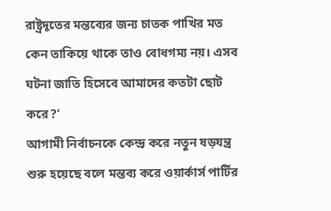রাষ্ট্রদূতের মন্তব্যের জন্য চাতক পাখির মত কেন তাকিয়ে থাকে তাও বোধগম্য নয়। এসব ঘটনা জাতি হিসেবে আমাদের কতটা ছোট করে?’
আগামী নির্বাচনকে কেন্দ্র করে নতুন ষড়যন্ত্র শুরু হয়েছে বলে মন্তব্য করে ওয়ার্কার্স পার্টির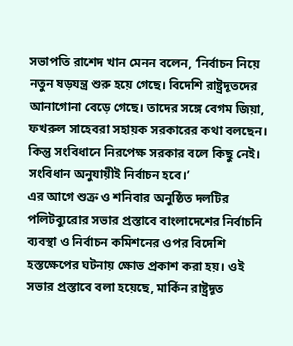সভাপতি রাশেদ খান মেনন বলেন, ‘নির্বাচন নিয়ে নতুন ষড়যন্ত্র শুরু হয়ে গেছে। বিদেশি রাষ্ট্রদূতদের আনাগোনা বেড়ে গেছে। তাদের সঙ্গে বেগম জিয়া, ফখরুল সাহেবরা সহায়ক সরকারের কথা বলছেন। কিন্তু সংবিধানে নিরপেক্ষ সরকার বলে কিছু নেই। সংবিধান অনুযায়ীই নির্বাচন হবে।’
এর আগে শুক্র ও শনিবার অনুষ্ঠিত দলটির পলিটব্যুরোর সভার প্রস্তাবে বাংলাদেশের নির্বাচনি ব্যবস্থা ও নির্বাচন কমিশনের ওপর বিদেশি হস্তক্ষেপের ঘটনায় ক্ষোভ প্রকাশ করা হয়। ওই সভার প্রস্তাবে বলা হয়েছে, মার্কিন রাষ্ট্রদূত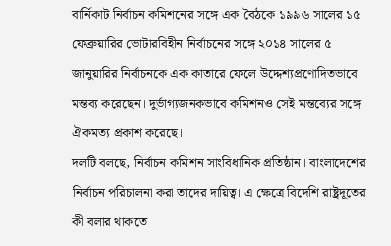বার্নিকাট নির্বাচন কমিশনের সঙ্গে এক বৈঠকে ১৯৯৬ সালের ১৫ ফেব্রুয়ারির ভোটারবিহীন নির্বাচনের সঙ্গে ২০১৪ সালের ৫ জানুয়ারির নির্বাচনকে এক কাতারে ফেলে উদ্দেশ্যপ্রণোদিতভাবে মন্তব্য করেছেন। দুর্ভাগ্যজনকভাবে কমিশনও সেই মন্তব্যের সঙ্গে ঐকমত্য প্রকাশ করেছে।
দলটি বলছে, নির্বাচন কমিশন সাংবিধানিক প্রতিষ্ঠান। বাংলাদেশের নির্বাচন পরিচালনা করা তাদের দায়িত্ব। এ ক্ষেত্রে বিদেশি রাষ্ট্রদূতের কী বলার থাকতে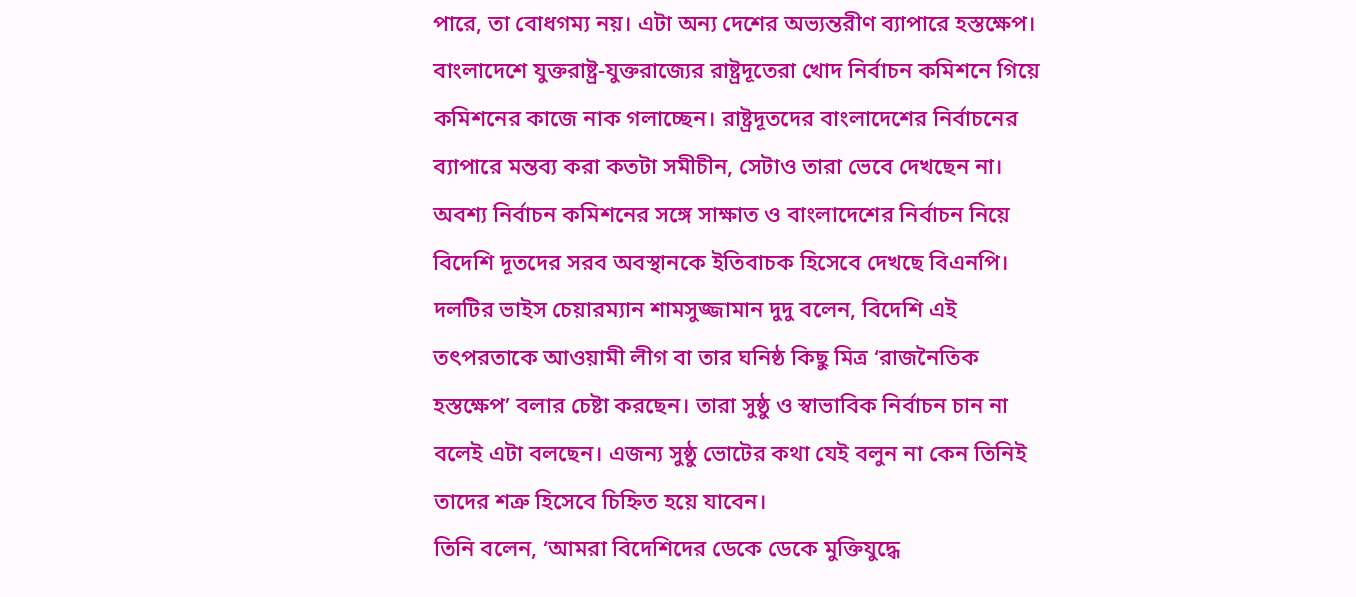পারে, তা বোধগম্য নয়। এটা অন্য দেশের অভ্যন্তরীণ ব্যাপারে হস্তক্ষেপ। বাংলাদেশে যুক্তরাষ্ট্র-যুক্তরাজ্যের রাষ্ট্রদূতেরা খোদ নির্বাচন কমিশনে গিয়ে কমিশনের কাজে নাক গলাচ্ছেন। রাষ্ট্রদূতদের বাংলাদেশের নির্বাচনের ব্যাপারে মন্তব্য করা কতটা সমীচীন, সেটাও তারা ভেবে দেখছেন না।
অবশ্য নির্বাচন কমিশনের সঙ্গে সাক্ষাত ও বাংলাদেশের নির্বাচন নিয়ে বিদেশি দূতদের সরব অবস্থানকে ইতিবাচক হিসেবে দেখছে বিএনপি।
দলটির ভাইস চেয়ারম্যান শামসুজ্জামান দুদু বলেন, বিদেশি এই তৎপরতাকে আওয়ামী লীগ বা তার ঘনিষ্ঠ কিছু মিত্র ‘রাজনৈতিক হস্তক্ষেপ’ বলার চেষ্টা করছেন। তারা সুষ্ঠু ও স্বাভাবিক নির্বাচন চান না বলেই এটা বলছেন। এজন্য সুষ্ঠু ভোটের কথা যেই বলুন না কেন তিনিই তাদের শত্রু হিসেবে চিহ্নিত হয়ে যাবেন।
তিনি বলেন, ‘আমরা বিদেশিদের ডেকে ডেকে মুক্তিযুদ্ধে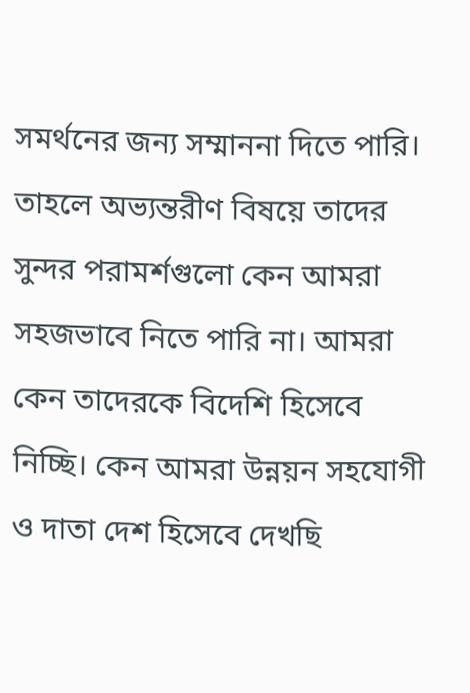সমর্থনের জন্য সম্মাননা দিতে পারি। তাহলে অভ্যন্তরীণ বিষয়ে তাদের সুন্দর পরামর্শগুলো কেন আমরা সহজভাবে নিতে পারি না। আমরা কেন তাদেরকে বিদেশি হিসেবে নিচ্ছি। কেন আমরা উন্নয়ন সহযোগী ও দাতা দেশ হিসেবে দেখছি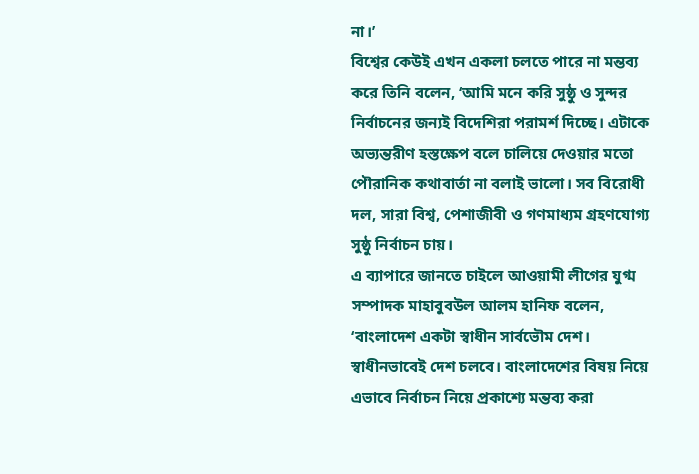না।’
বিশ্বের কেউই এখন একলা চলতে পারে না মন্তব্য করে তিনি বলেন, ‘আমি মনে করি সুষ্ঠু ও সুন্দর নির্বাচনের জন্যই বিদেশিরা পরামর্শ দিচ্ছে। এটাকে অভ্যন্তরীণ হস্তক্ষেপ বলে চালিয়ে দেওয়ার মতো পৌরানিক কথাবার্তা না বলাই ভালো। সব বিরোধী দল, সারা বিশ্ব, পেশাজীবী ও গণমাধ্যম গ্রহণযোগ্য সুষ্ঠু নির্বাচন চায়।
এ ব্যাপারে জানতে চাইলে আওয়ামী লীগের যুগ্ম সম্পাদক মাহাবুবউল আলম হানিফ বলেন, ‘বাংলাদেশ একটা স্বাধীন সার্বভৌম দেশ। স্বাধীনভাবেই দেশ চলবে। বাংলাদেশের বিষয় নিয়ে এভাবে নির্বাচন নিয়ে প্রকাশ্যে মন্তব্য করা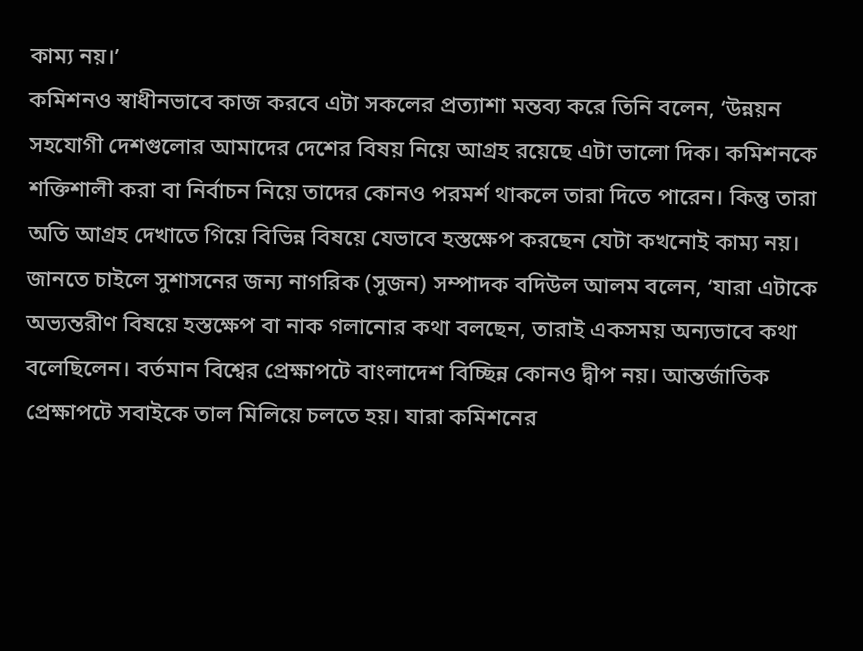কাম্য নয়।’
কমিশনও স্বাধীনভাবে কাজ করবে এটা সকলের প্রত্যাশা মন্তব্য করে তিনি বলেন, ‘উন্নয়ন সহযোগী দেশগুলোর আমাদের দেশের বিষয় নিয়ে আগ্রহ রয়েছে এটা ভালো দিক। কমিশনকে শক্তিশালী করা বা নির্বাচন নিয়ে তাদের কোনও পরমর্শ থাকলে তারা দিতে পারেন। কিন্তু তারা অতি আগ্রহ দেখাতে গিয়ে বিভিন্ন বিষয়ে যেভাবে হস্তক্ষেপ করছেন যেটা কখনোই কাম্য নয়।
জানতে চাইলে সুশাসনের জন্য নাগরিক (সুজন) সম্পাদক বদিউল আলম বলেন, ‘যারা এটাকে অভ্যন্তরীণ বিষয়ে হস্তক্ষেপ বা নাক গলানোর কথা বলছেন, তারাই একসময় অন্যভাবে কথা বলেছিলেন। বর্তমান বিশ্বের প্রেক্ষাপটে বাংলাদেশ বিচ্ছিন্ন কোনও দ্বীপ নয়। আন্তর্জাতিক প্রেক্ষাপটে সবাইকে তাল মিলিয়ে চলতে হয়। যারা কমিশনের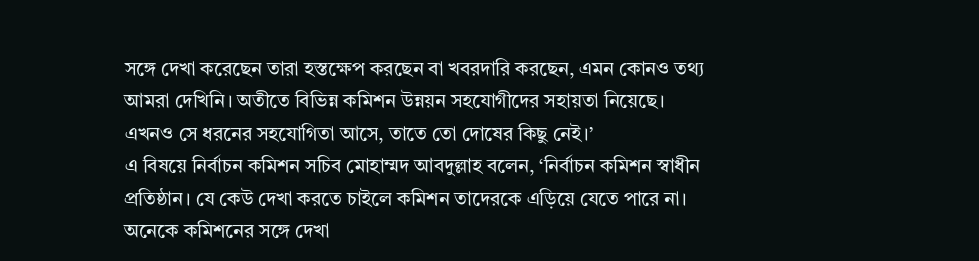সঙ্গে দেখা করেছেন তারা হস্তক্ষেপ করছেন বা খবরদারি করছেন, এমন কোনও তথ্য আমরা দেখিনি। অতীতে বিভিন্ন কমিশন উন্নয়ন সহযোগীদের সহায়তা নিয়েছে। এখনও সে ধরনের সহযোগিতা আসে, তাতে তো দোষের কিছু নেই।’
এ বিষয়ে নির্বাচন কমিশন সচিব মোহাম্মদ আবদুল্লাহ বলেন, ‘নির্বাচন কমিশন স্বাধীন প্রতিষ্ঠান। যে কেউ দেখা করতে চাইলে কমিশন তাদেরকে এড়িয়ে যেতে পারে না। অনেকে কমিশনের সঙ্গে দেখা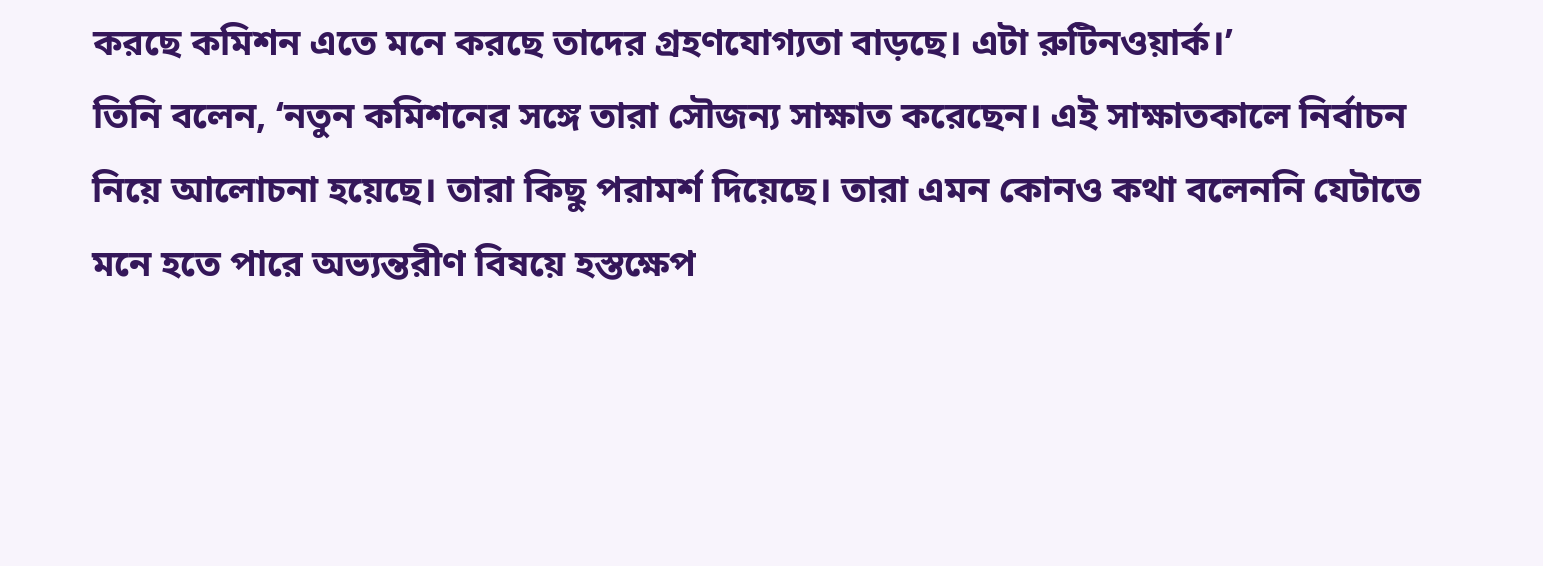করছে কমিশন এতে মনে করছে তাদের গ্রহণযোগ্যতা বাড়ছে। এটা রুটিনওয়ার্ক।’
তিনি বলেন, ‘নতুন কমিশনের সঙ্গে তারা সৌজন্য সাক্ষাত করেছেন। এই সাক্ষাতকালে নির্বাচন নিয়ে আলোচনা হয়েছে। তারা কিছু পরামর্শ দিয়েছে। তারা এমন কোনও কথা বলেননি যেটাতে মনে হতে পারে অভ্যন্তরীণ বিষয়ে হস্তক্ষেপ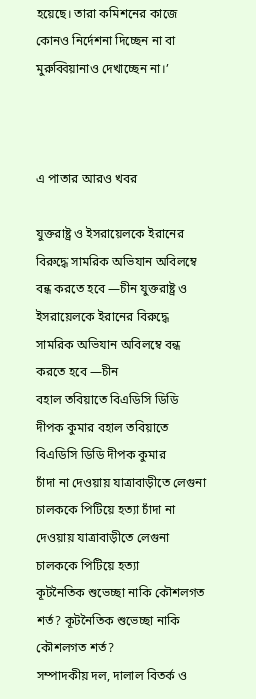হয়েছে। তারা কমিশনের কাজে কোনও নির্দেশনা দিচ্ছেন না বা মুরুব্বিয়ানাও দেখাচ্ছেন না।’



এ পাতার আরও খবর

যুক্তরাষ্ট্র ও ইসরায়েলকে ইরানের বিরুদ্ধে সামরিক অভিযান অবিলম্বে বন্ধ করতে হবে —চীন যুক্তরাষ্ট্র ও ইসরায়েলকে ইরানের বিরুদ্ধে সামরিক অভিযান অবিলম্বে বন্ধ করতে হবে —চীন
বহাল তবিয়াতে বিএডিসি ডিডি দীপক কুমার বহাল তবিয়াতে বিএডিসি ডিডি দীপক কুমার
চাঁদা না দেওয়ায় যাত্রাবাড়ীতে লেগুনা চালককে পিটিয়ে হত্যা চাঁদা না দেওয়ায় যাত্রাবাড়ীতে লেগুনা চালককে পিটিয়ে হত্যা
কূটনৈতিক শুভেচ্ছা নাকি কৌশলগত শর্ত? কূটনৈতিক শুভেচ্ছা নাকি কৌশলগত শর্ত?
সম্পাদকীয় দল, দালাল বিতর্ক ও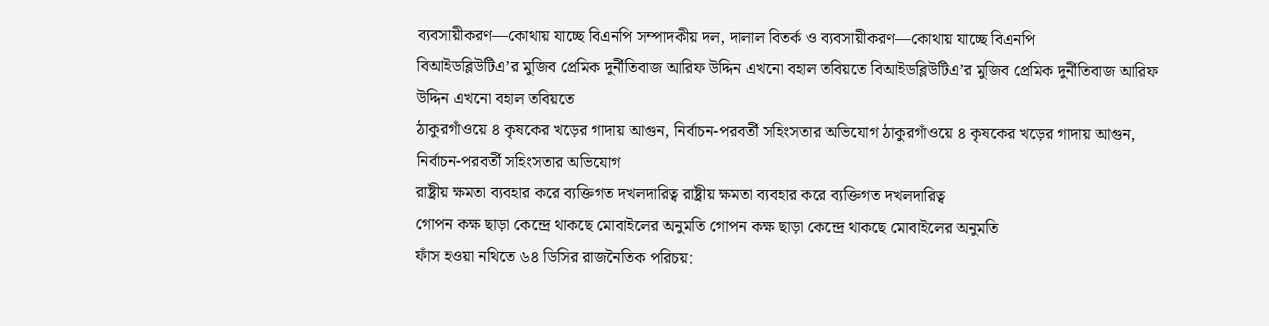ব্যবসায়ীকরণ—কোথায় যাচ্ছে বিএনপি সম্পাদকীয় দল, দালাল বিতর্ক ও ব্যবসায়ীকরণ—কোথায় যাচ্ছে বিএনপি
বিআইডব্লিউটিএ’র মুজিব প্রেমিক দুর্নীতিবাজ আরিফ উদ্দিন এখনো বহাল তবিয়তে বিআইডব্লিউটিএ’র মুজিব প্রেমিক দুর্নীতিবাজ আরিফ উদ্দিন এখনো বহাল তবিয়তে
ঠাকুরগাঁওয়ে ৪ কৃষকের খড়ের গাদায় আগুন, নির্বাচন-পরবর্তী সহিংসতার অভিযোগ ঠাকুরগাঁওয়ে ৪ কৃষকের খড়ের গাদায় আগুন, নির্বাচন-পরবর্তী সহিংসতার অভিযোগ
রাষ্ট্রীয় ক্ষমতা ব্যবহার করে ব্যক্তিগত দখলদারিত্ব রাষ্ট্রীয় ক্ষমতা ব্যবহার করে ব্যক্তিগত দখলদারিত্ব
গোপন কক্ষ ছাড়া কেন্দ্রে থাকছে মোবাইলের অনুমতি গোপন কক্ষ ছাড়া কেন্দ্রে থাকছে মোবাইলের অনুমতি
ফাঁস হওয়া নথিতে ৬৪ ডিসির রাজনৈতিক পরিচয়: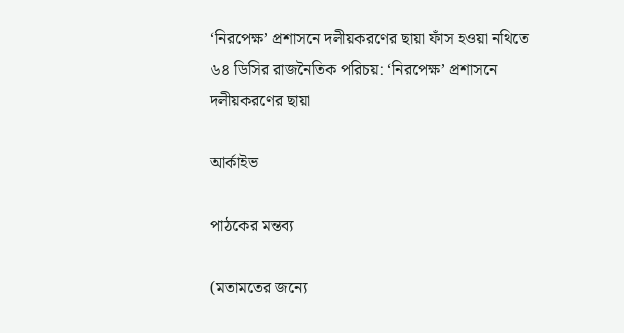‘নিরপেক্ষ’ প্রশাসনে দলীয়করণের ছায়া ফাঁস হওয়া নথিতে ৬৪ ডিসির রাজনৈতিক পরিচয়: ‘নিরপেক্ষ’ প্রশাসনে দলীয়করণের ছায়া

আর্কাইভ

পাঠকের মন্তব্য

(মতামতের জন্যে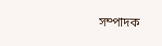সম্পাদক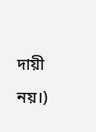দায়ী নয়।)